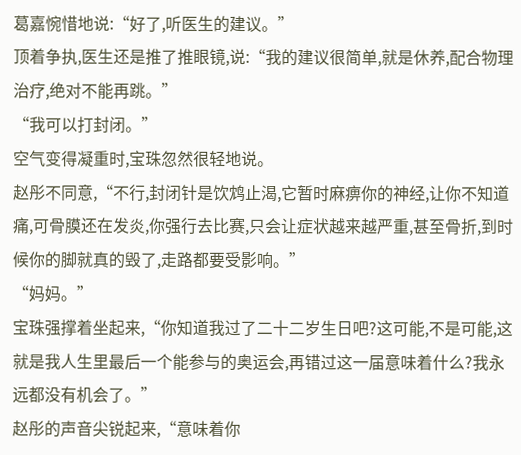葛嘉惋惜地说:“好了,听医生的建议。”
顶着争执,医生还是推了推眼镜,说:“我的建议很简单,就是休养,配合物理治疗,绝对不能再跳。”
“我可以打封闭。”
空气变得凝重时,宝珠忽然很轻地说。
赵彤不同意,“不行,封闭针是饮鸩止渴,它暂时麻痹你的神经,让你不知道痛,可骨膜还在发炎,你强行去比赛,只会让症状越来越严重,甚至骨折,到时候你的脚就真的毁了,走路都要受影响。”
“妈妈。”
宝珠强撑着坐起来,“你知道我过了二十二岁生日吧?这可能,不是可能,这就是我人生里最后一个能参与的奥运会,再错过这一届意味着什么?我永远都没有机会了。”
赵彤的声音尖锐起来,“意味着你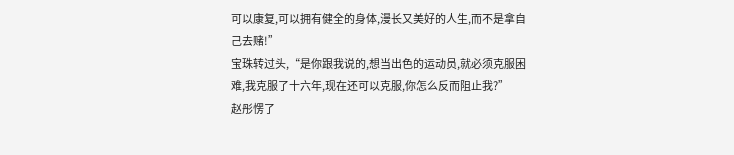可以康复,可以拥有健全的身体,漫长又美好的人生,而不是拿自己去赌!”
宝珠转过头,“是你跟我说的,想当出色的运动员,就必须克服困难,我克服了十六年,现在还可以克服,你怎么反而阻止我?”
赵彤愣了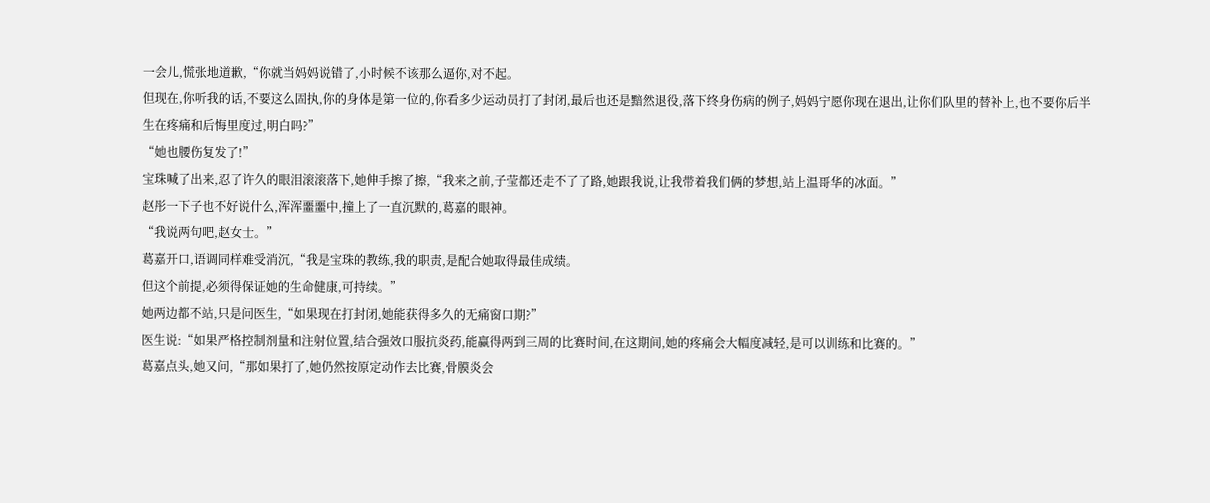一会儿,慌张地道歉,“你就当妈妈说错了,小时候不该那么逼你,对不起。
但现在,你听我的话,不要这么固执,你的身体是第一位的,你看多少运动员打了封闭,最后也还是黯然退役,落下终身伤病的例子,妈妈宁愿你现在退出,让你们队里的替补上,也不要你后半生在疼痛和后悔里度过,明白吗?”
“她也腰伤复发了!”
宝珠喊了出来,忍了许久的眼泪滚滚落下,她伸手擦了擦,“我来之前,子莹都还走不了了路,她跟我说,让我带着我们俩的梦想,站上温哥华的冰面。”
赵彤一下子也不好说什么,浑浑噩噩中,撞上了一直沉默的,葛嘉的眼神。
“我说两句吧,赵女士。”
葛嘉开口,语调同样难受消沉,“我是宝珠的教练,我的职责,是配合她取得最佳成绩。
但这个前提,必须得保证她的生命健康,可持续。”
她两边都不站,只是问医生,“如果现在打封闭,她能获得多久的无痛窗口期?”
医生说:“如果严格控制剂量和注射位置,结合强效口服抗炎药,能赢得两到三周的比赛时间,在这期间,她的疼痛会大幅度减轻,是可以训练和比赛的。”
葛嘉点头,她又问,“那如果打了,她仍然按原定动作去比赛,骨膜炎会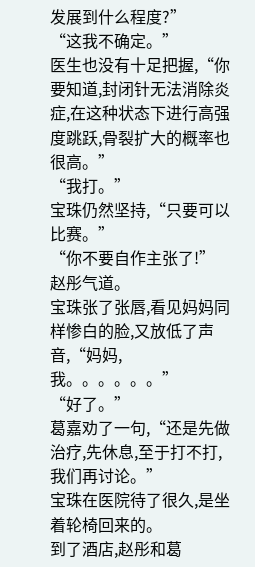发展到什么程度?”
“这我不确定。”
医生也没有十足把握,“你要知道,封闭针无法消除炎症,在这种状态下进行高强度跳跃,骨裂扩大的概率也很高。”
“我打。”
宝珠仍然坚持,“只要可以比赛。”
“你不要自作主张了!”
赵彤气道。
宝珠张了张唇,看见妈妈同样惨白的脸,又放低了声音,“妈妈,我。。。。。。”
“好了。”
葛嘉劝了一句,“还是先做治疗,先休息,至于打不打,我们再讨论。”
宝珠在医院待了很久,是坐着轮椅回来的。
到了酒店,赵彤和葛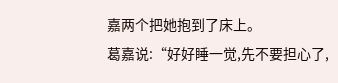嘉两个把她抱到了床上。
葛嘉说:“好好睡一觉,先不要担心了,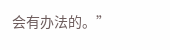会有办法的。”